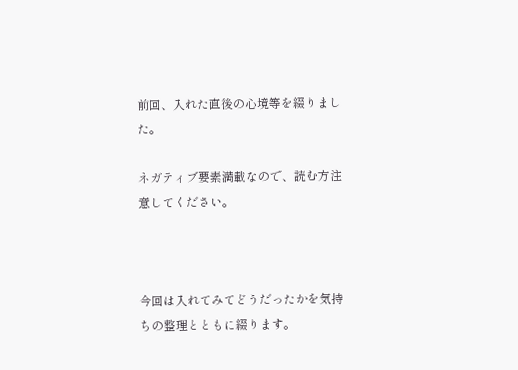前回、入れた直後の心境等を綴りました。

ネガティブ要素満載なので、読む方注意してください。



今回は入れてみてどうだったかを気持ちの整理とともに綴ります。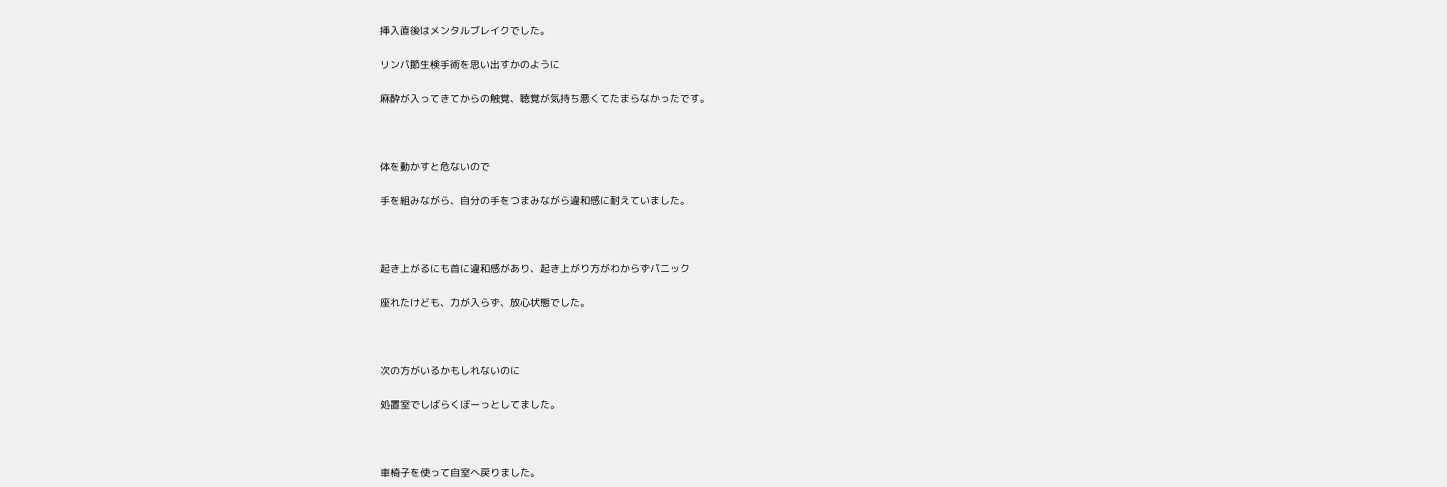挿入直後はメンタルブレイクでした。

リンパ節生検手術を思い出すかのように

麻酔が入ってきてからの触覚、聴覚が気持ち悪くてたまらなかったです。



体を動かすと危ないので

手を組みながら、自分の手をつまみながら違和感に耐えていました。



起き上がるにも首に違和感があり、起き上がり方がわからずパニック

座れたけども、力が入らず、放心状態でした。



次の方がいるかもしれないのに

処置室でしばらくぼーっとしてました。



車椅子を使って自室へ戻りました。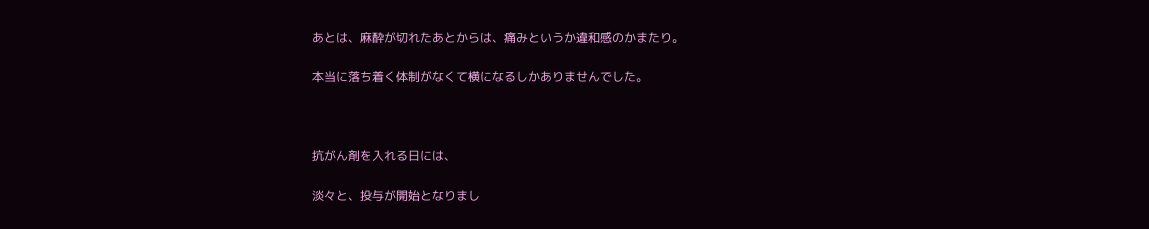あとは、麻酔が切れたあとからは、痛みというか違和感のかまたり。

本当に落ち着く体制がなくて横になるしかありませんでした。



抗がん剤を入れる日には、

淡々と、投与が開始となりまし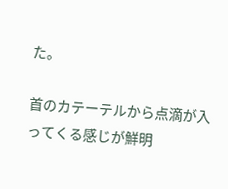た。

首のカテーテルから点滴が入ってくる感じが鮮明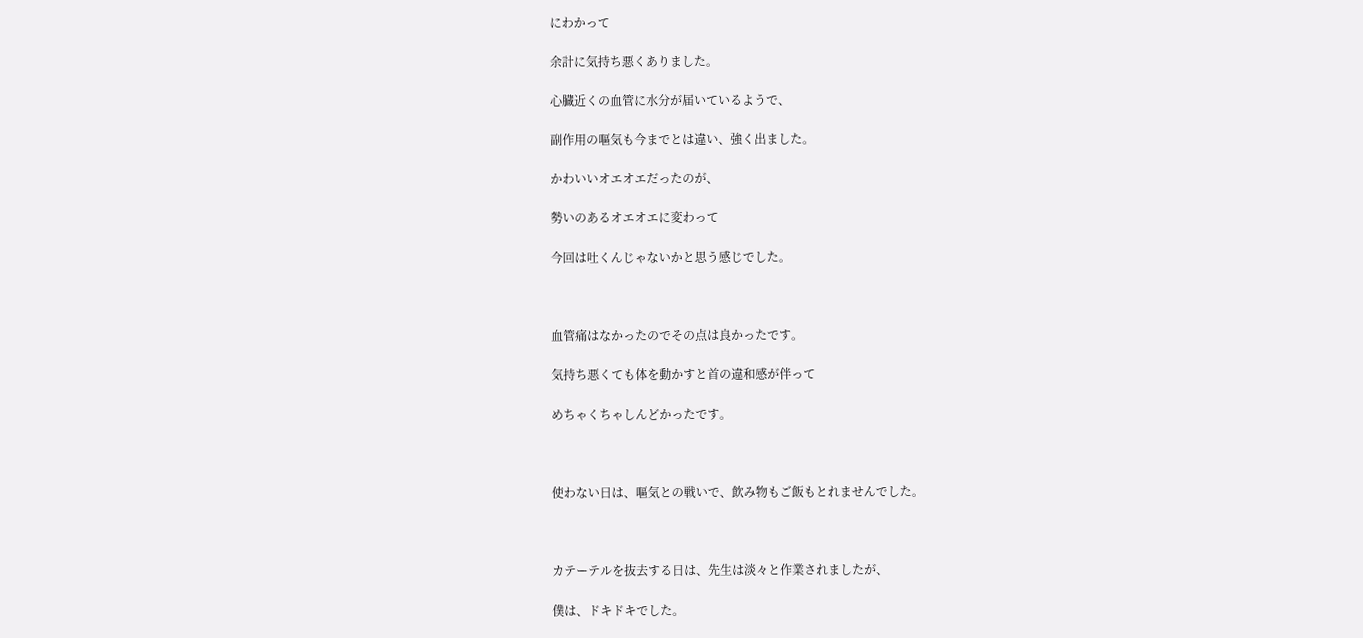にわかって

余計に気持ち悪くありました。

心臓近くの血管に水分が届いているようで、

副作用の嘔気も今までとは違い、強く出ました。

かわいいオエオエだったのが、

勢いのあるオエオエに変わって

今回は吐くんじゃないかと思う感じでした。



血管痛はなかったのでその点は良かったです。

気持ち悪くても体を動かすと首の違和感が伴って

めちゃくちゃしんどかったです。



使わない日は、嘔気との戦いで、飲み物もご飯もとれませんでした。



カテーテルを抜去する日は、先生は淡々と作業されましたが、

僕は、ドキドキでした。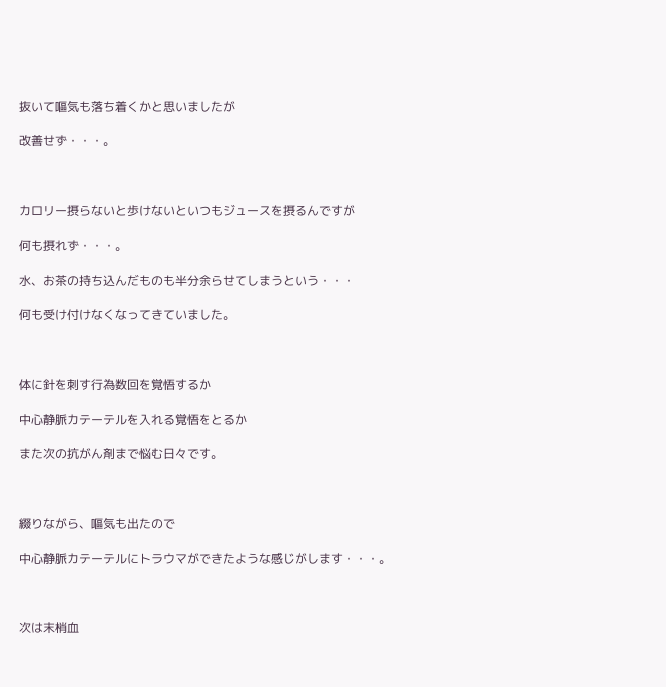抜いて嘔気も落ち着くかと思いましたが

改善せず・・・。



カロリー摂らないと歩けないといつもジュースを摂るんですが

何も摂れず・・・。

水、お茶の持ち込んだものも半分余らせてしまうという・・・

何も受け付けなくなってきていました。



体に針を刺す行為数回を覚悟するか

中心静脈カテーテルを入れる覚悟をとるか

また次の抗がん剤まで悩む日々です。



綴りながら、嘔気も出たので

中心静脈カテーテルにトラウマができたような感じがします・・・。



次は末梢血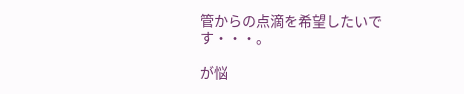管からの点滴を希望したいです・・・。

が悩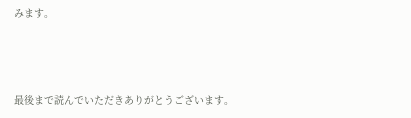みます。



最後まで読んでいただきありがとうございます。